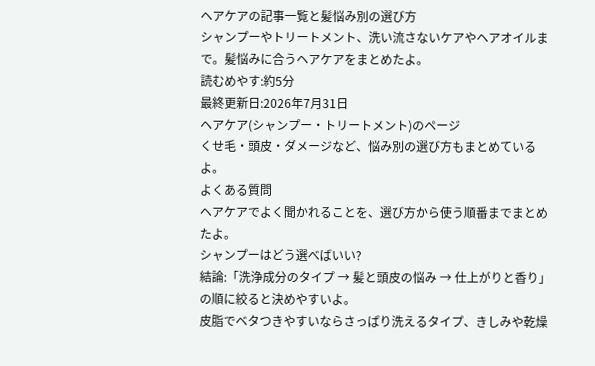ヘアケアの記事一覧と髪悩み別の選び方
シャンプーやトリートメント、洗い流さないケアやヘアオイルまで。髪悩みに合うヘアケアをまとめたよ。
読むめやす:約5分
最終更新日:2026年7月31日
ヘアケア(シャンプー・トリートメント)のページ
くせ毛・頭皮・ダメージなど、悩み別の選び方もまとめているよ。
よくある質問
ヘアケアでよく聞かれることを、選び方から使う順番までまとめたよ。
シャンプーはどう選べばいい?
結論:「洗浄成分のタイプ → 髪と頭皮の悩み → 仕上がりと香り」の順に絞ると決めやすいよ。
皮脂でベタつきやすいならさっぱり洗えるタイプ、きしみや乾燥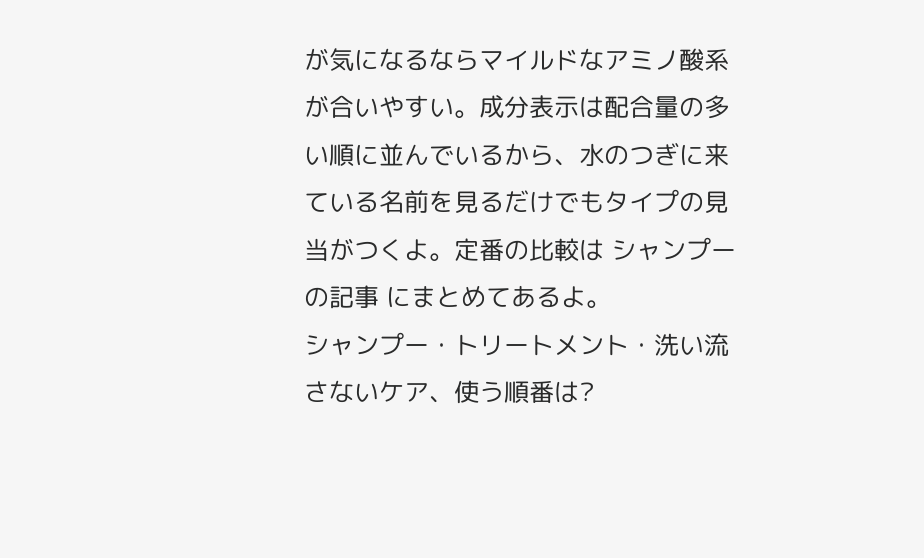が気になるならマイルドなアミノ酸系が合いやすい。成分表示は配合量の多い順に並んでいるから、水のつぎに来ている名前を見るだけでもタイプの見当がつくよ。定番の比較は シャンプーの記事 にまとめてあるよ。
シャンプー・トリートメント・洗い流さないケア、使う順番は?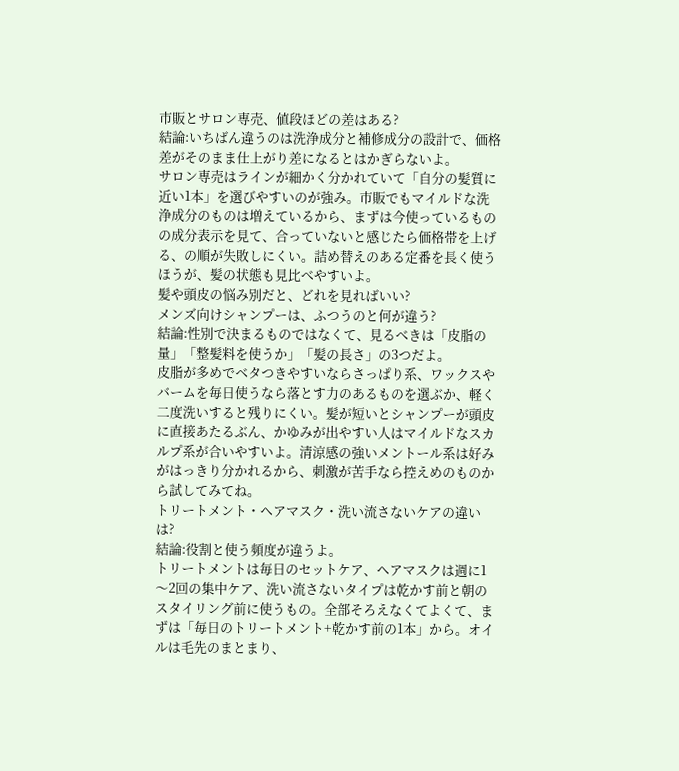市販とサロン専売、値段ほどの差はある?
結論:いちばん違うのは洗浄成分と補修成分の設計で、価格差がそのまま仕上がり差になるとはかぎらないよ。
サロン専売はラインが細かく分かれていて「自分の髪質に近い1本」を選びやすいのが強み。市販でもマイルドな洗浄成分のものは増えているから、まずは今使っているものの成分表示を見て、合っていないと感じたら価格帯を上げる、の順が失敗しにくい。詰め替えのある定番を長く使うほうが、髪の状態も見比べやすいよ。
髪や頭皮の悩み別だと、どれを見ればいい?
メンズ向けシャンプーは、ふつうのと何が違う?
結論:性別で決まるものではなくて、見るべきは「皮脂の量」「整髪料を使うか」「髪の長さ」の3つだよ。
皮脂が多めでベタつきやすいならさっぱり系、ワックスやバームを毎日使うなら落とす力のあるものを選ぶか、軽く二度洗いすると残りにくい。髪が短いとシャンプーが頭皮に直接あたるぶん、かゆみが出やすい人はマイルドなスカルプ系が合いやすいよ。清涼感の強いメントール系は好みがはっきり分かれるから、刺激が苦手なら控えめのものから試してみてね。
トリートメント・ヘアマスク・洗い流さないケアの違いは?
結論:役割と使う頻度が違うよ。
トリートメントは毎日のセットケア、ヘアマスクは週に1〜2回の集中ケア、洗い流さないタイプは乾かす前と朝のスタイリング前に使うもの。全部そろえなくてよくて、まずは「毎日のトリートメント+乾かす前の1本」から。オイルは毛先のまとまり、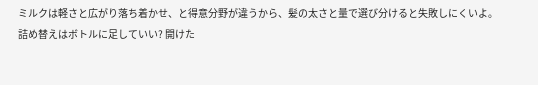ミルクは軽さと広がり落ち着かせ、と得意分野が違うから、髪の太さと量で選び分けると失敗しにくいよ。
詰め替えはボトルに足していい? 開けた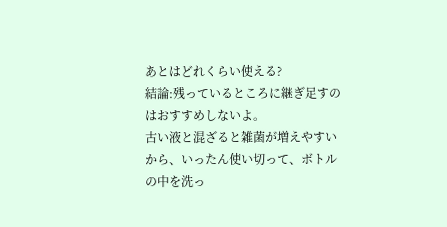あとはどれくらい使える?
結論:残っているところに継ぎ足すのはおすすめしないよ。
古い液と混ざると雑菌が増えやすいから、いったん使い切って、ボトルの中を洗っ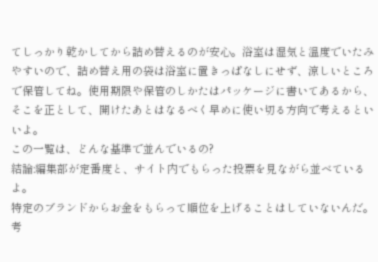てしっかり乾かしてから詰め替えるのが安心。浴室は湿気と温度でいたみやすいので、詰め替え用の袋は浴室に置きっぱなしにせず、涼しいところで保管してね。使用期限や保管のしかたはパッケージに書いてあるから、そこを正として、開けたあとはなるべく早めに使い切る方向で考えるといいよ。
この一覧は、どんな基準で並んでいるの?
結論:編集部が定番度と、サイト内でもらった投票を見ながら並べているよ。
特定のブランドからお金をもらって順位を上げることはしていないんだ。考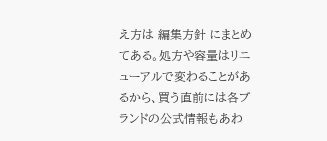え方は 編集方針 にまとめてある。処方や容量はリニューアルで変わることがあるから、買う直前には各ブランドの公式情報もあわ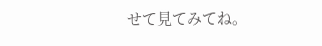せて見てみてね。